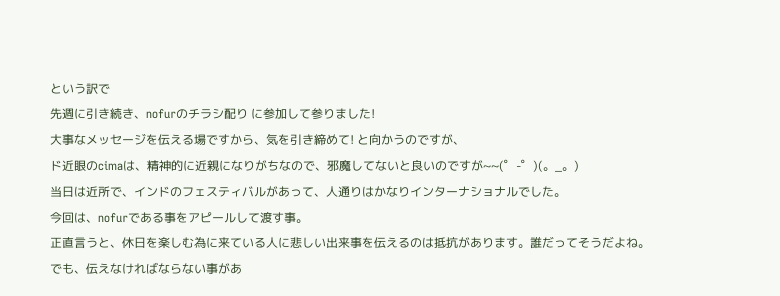という訳で
先週に引き続き、nofurのチラシ配り に参加して参りました!
大事なメッセージを伝える場ですから、気を引き締めて! と向かうのですが、
ド近眼のcimaは、精神的に近親になりがちなので、邪魔してないと良いのですが~~(゜-゜)(。_。)
当日は近所で、インドのフェスティバルがあって、人通りはかなりインターナショナルでした。
今回は、nofurである事をアピールして渡す事。
正直言うと、休日を楽しむ為に来ている人に悲しい出来事を伝えるのは抵抗があります。誰だってそうだよね。
でも、伝えなければならない事があ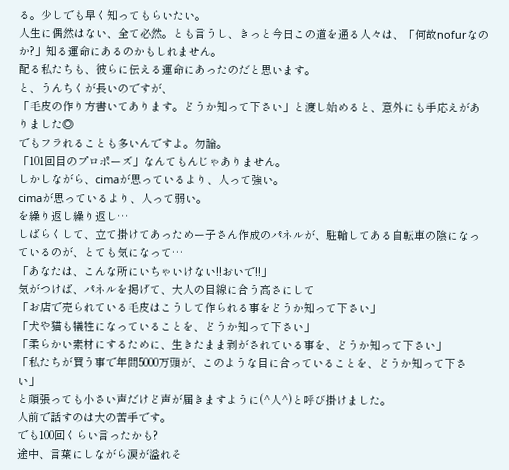る。少しでも早く知ってもらいたい。
人生に偶然はない、全て必然。とも言うし、きっと今日この道を通る人々は、「何故nofurなのか?」知る運命にあるのかもしれません。
配る私たちも、彼らに伝える運命にあったのだと思います。
と、うんちくが長いのですが、
「毛皮の作り方書いてあります。どうか知って下さい」と渡し始めると、意外にも手応えがありました◎
でもフラれることも多いんですよ。勿論。
「101回目のプロポーズ」なんてもんじゃありません。
しかしながら、cimaが思っているより、人って強い。
cimaが思っているより、人って弱い。
を繰り返し繰り返し…
しばらくして、立て掛けてあっためー子さん作成のパネルが、駐輪してある自転車の陰になっているのが、とても気になって…
「あなたは、こんな所にいちゃいけない!!おいで!!」
気がつけば、パネルを掲げて、大人の目線に合う高さにして
「お店で売られている毛皮はこうして作られる事をどうか知って下さい」
「犬や猫も犠牲になっていることを、どうか知って下さい」
「柔らかい素材にするために、生きたまま剥がされている事を、どうか知って下さい」
「私たちが買う事で年間5000万頭が、このような目に合っていることを、どうか知って下さい」
と頑張っても小さい声だけど声が届きますように(^人^)と呼び掛けました。
人前で話すのは大の苦手です。
でも100回くらい言ったかも?
途中、言葉にしながら涙が溢れそ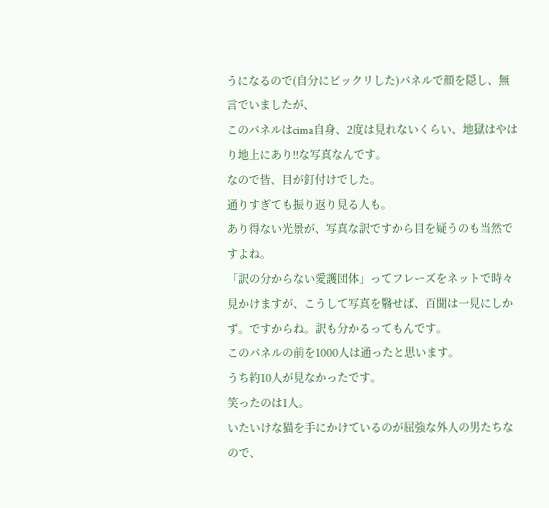うになるので(自分にビックリした)パネルで顔を隠し、無言でいましたが、
このパネルはcima自身、2度は見れないくらい、地獄はやはり地上にあり!!な写真なんです。
なので皆、目が釘付けでした。
通りすぎても振り返り見る人も。
あり得ない光景が、写真な訳ですから目を疑うのも当然ですよね。
「訳の分からない愛護団体」ってフレーズをネットで時々見かけますが、こうして写真を翳せば、百聞は一見にしかず。ですからね。訳も分かるってもんです。
このパネルの前を1000人は通ったと思います。
うち約10人が見なかったです。
笑ったのは1人。
いたいけな猫を手にかけているのが屈強な外人の男たちなので、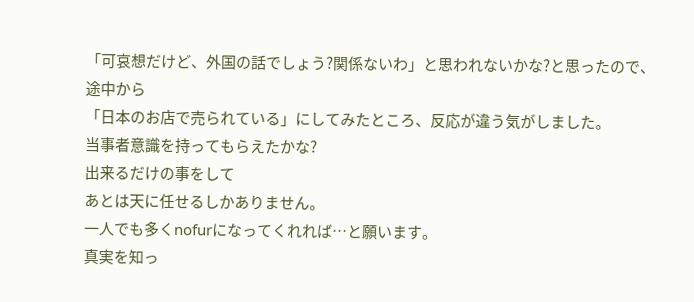「可哀想だけど、外国の話でしょう?関係ないわ」と思われないかな?と思ったので、途中から
「日本のお店で売られている」にしてみたところ、反応が違う気がしました。
当事者意識を持ってもらえたかな?
出来るだけの事をして
あとは天に任せるしかありません。
一人でも多くnofurになってくれれば…と願います。
真実を知っ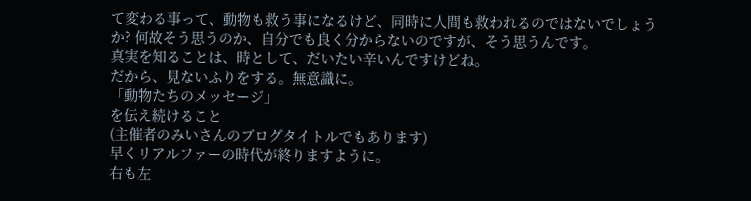て変わる事って、動物も救う事になるけど、同時に人間も救われるのではないでしょうか? 何故そう思うのか、自分でも良く分からないのですが、そう思うんです。
真実を知ることは、時として、だいたい辛いんですけどね。
だから、見ないふりをする。無意識に。
「動物たちのメッセージ」
を伝え続けること
(主催者のみいさんのブログタイトルでもあります)
早くリアルファーの時代が終りますように。
右も左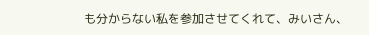も分からない私を参加させてくれて、みいさん、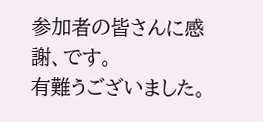参加者の皆さんに感謝、です。
有難うございました。